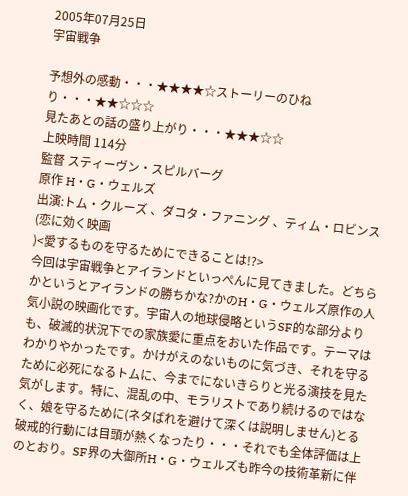2005年07月25日
宇宙戦争

予想外の感動・・・★★★★☆ストーリーのひねり・・・★★☆☆☆
見たあとの話の盛り上がり・・・★★★☆☆
上映時間 114分
監督 スティーヴン・スピルバーグ
原作 H・G・ウェルズ
出演:トム・クルーズ 、ダコタ・ファニング 、ティム・ロビンス
(恋に効く映画
)<愛するものを守るためにできることは!?>
今回は宇宙戦争とアイランドといっぺんに見てきました。どちらかというとアイランドの勝ちかな?かのH・G・ウェルズ原作の人気小説の映画化です。宇宙人の地球侵略というSF的な部分よりも、破滅的状況下での家族愛に重点をおいた作品です。テーマはわかりやかったです。かけがえのないものに気づき、それを守るために必死になるトムに、今までにないきらりと光る演技を見た気がします。特に、混乱の中、モラリストであり続けるのではなく、娘を守るために(ネタばれを避けて深くは説明しません)とる破戒的行動には目頭が熱くなったり・・・それでも全体評価は上のとおり。SF界の大御所H・G・ウェルズも昨今の技術革新に伴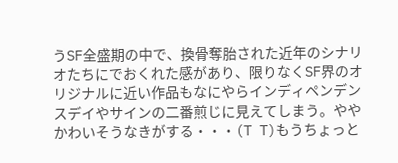うSF全盛期の中で、換骨奪胎された近年のシナリオたちにでおくれた感があり、限りなくSF界のオリジナルに近い作品もなにやらインディペンデンスデイやサインの二番煎じに見えてしまう。ややかわいそうなきがする・・・(T T)もうちょっと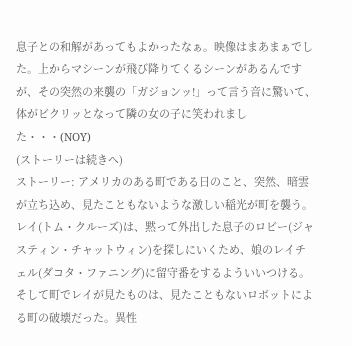息子との和解があってもよかったなぁ。映像はまあまぁでした。上からマシーンが飛び降りてくるシーンがあるんですが、その突然の来襲の「ガジョンッ!」って言う音に驚いて、体がビクリッとなって隣の女の子に笑われました・・・(NOY)
(ストーリーは続きへ)
ストーリー: アメリカのある町である日のこと、突然、暗雲が立ち込め、見たこともないような激しい稲光が町を襲う。レイ(トム・クルーズ)は、黙って外出した息子のロビー(ジャスティン・チャットウィン)を探しにいくため、娘のレイチェル(ダコタ・ファニング)に留守番をするよういいつける。そして町でレイが見たものは、見たこともないロボットによる町の破壊だった。異性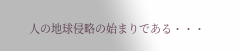人の地球侵略の始まりである・・・